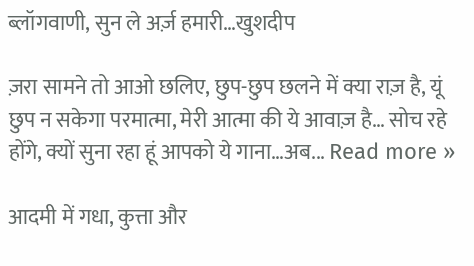ब्लॉगवाणी, सुन ले अर्ज़ हमारी…खुशदीप

ज़रा सामने तो आओ छलिए, छुप-छुप छलने में क्या राज़ है, यूं छुप न सकेगा परमात्मा, मेरी आत्मा की ये आवाज़ है… सोच रहे होंगे, क्यों सुना रहा हूं आपको ये गाना…अब... Read more »

आदमी में गधा, कुत्ता और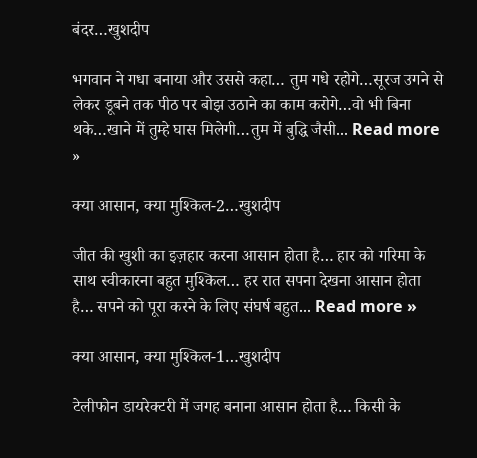बंदर…खुशदीप

भगवान ने गधा बनाया और उससे कहा… तुम गधे रहोगे…सूरज उगने से लेकर डूबने तक पीठ पर बोझ उठाने का काम करोगे…वो भी बिना थके…खाने में तुम्हे घास मिलेगी…तुम में बुद्धि जैसी... Read more »

क्या आसान, क्या मुश्किल-2…खुशदीप

जीत की खुशी का इज़हार करना आसान होता है… हार को गरिमा के साथ स्वीकारना बहुत मुश्किल… हर रात सपना देखना आसान होता है… सपने को पूरा करने के लिए संघर्ष बहुत... Read more »

क्या आसान, क्या मुश्किल-1…खुशदीप

टेलीफोन डायरेक्टरी में जगह बनाना आसान होता है… किसी के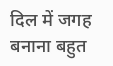दिल में जगह बनाना बहुत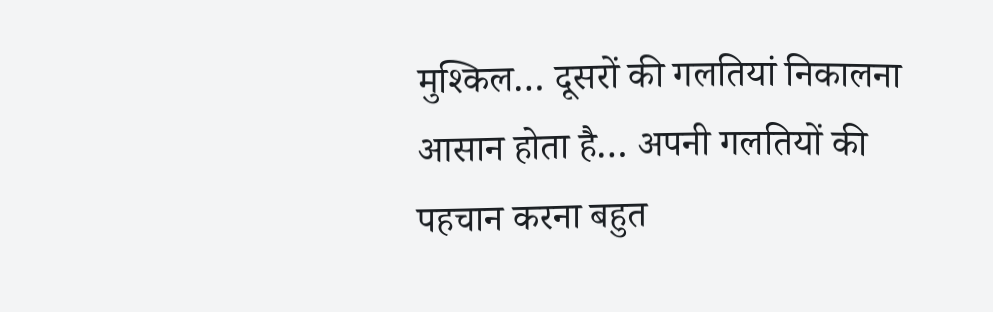मुश्किल… दूसरों की गलतियां निकालना आसान होता है… अपनी गलतियों की पहचान करना बहुत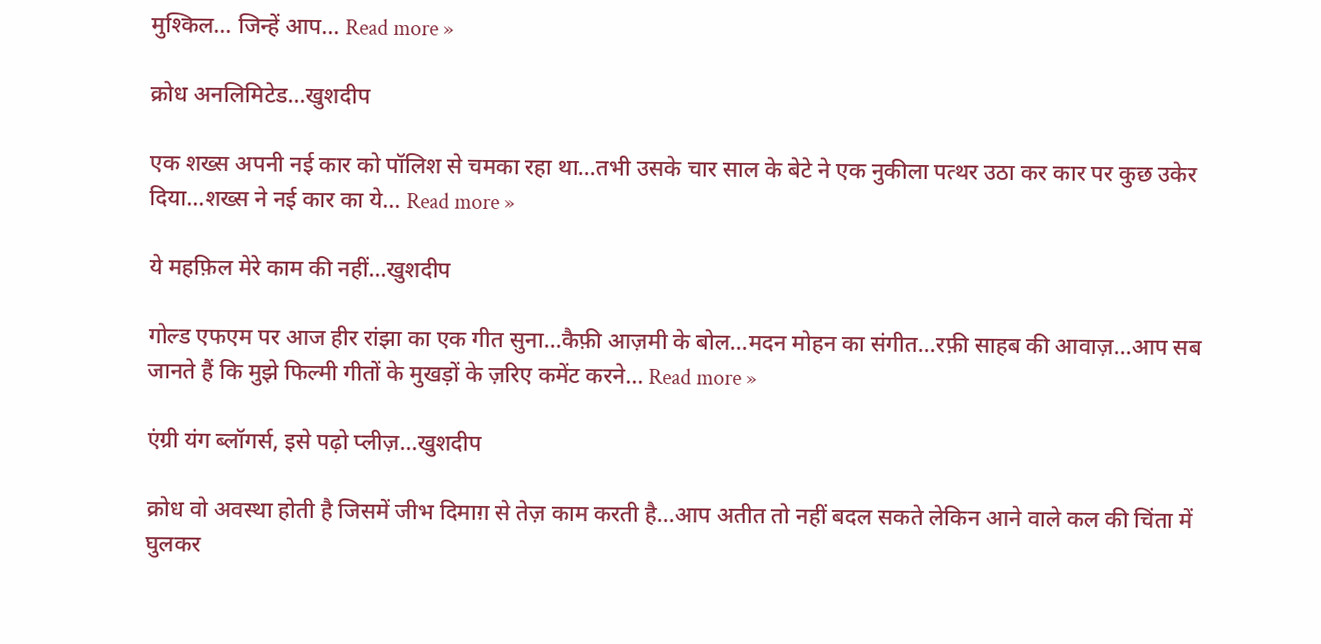मुश्किल… जिन्हें आप... Read more »

क्रोध अनलिमिटेड…खुशदीप

एक शख्स अपनी नई कार को पॉलिश से चमका रहा था…तभी उसके चार साल के बेटे ने एक नुकीला पत्थर उठा कर कार पर कुछ उकेर दिया…शख्स ने नई कार का ये... Read more »

ये महफ़िल मेरे काम की नहीं…खुशदीप

गोल्ड एफएम पर आज हीर रांझा का एक गीत सुना…कैफ़ी आज़मी के बोल…मदन मोहन का संगीत…रफ़ी साहब की आवाज़…आप सब जानते हैं कि मुझे फिल्मी गीतों के मुखड़ों के ज़रिए कमेंट करने... Read more »

एंग्री यंग ब्लॉगर्स, इसे पढ़ो प्लीज़…खुशदीप

क्रोध वो अवस्था होती है जिसमें जीभ दिमाग़ से तेज़ काम करती है…आप अतीत तो नहीं बदल सकते लेकिन आने वाले कल की चिंता में घुलकर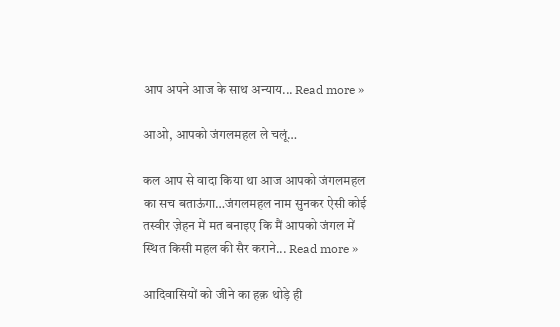आप अपने आज के साथ अन्याय... Read more »

आओ, आपको जंगलमहल ले चलूं…

कल आप से वादा किया था आज आपको जंगलमहल का सच बताऊंगा…जंगलमहल नाम सुनकर ऐसी कोई तस्वीर ज़ेहन में मत बनाइए कि मैं आपको जंगल में स्थित किसी महल की सैर कराने... Read more »

आदिवासियों को जीने का हक़ थोड़े ही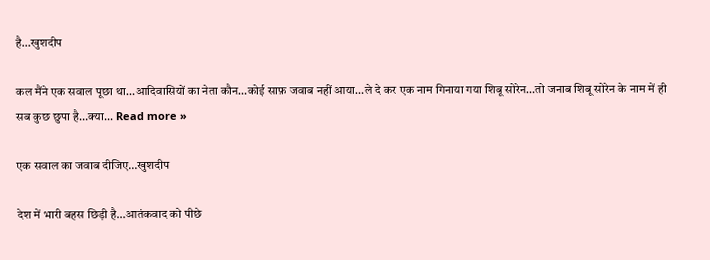है…खुशदीप

कल मैंने एक सवाल पूछा था…आदिवासियों का नेता कौन…कोई साफ़ जवाब नहीं आया…ले दे कर एक नाम गिनाया गया शिबू सोरेन…तो जनाब शिबू सोरेन के नाम में ही सब कुछ छुपा है…क्या... Read more »

एक सवाल का जवाब दीजिए…खुशदीप

देश में भारी बहस छिड़ी है…आतंकवाद को पीछे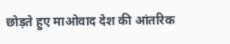छोड़ते हुए माओवाद देश की आंतरिक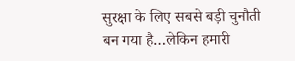सुरक्षा के लिए सबसे बड़ी चुनौती बन गया है…लेकिन हमारी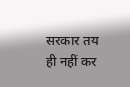सरकार तय ही नहीं कर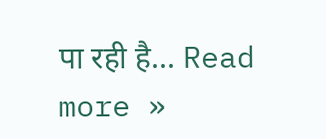पा रही है... Read more »